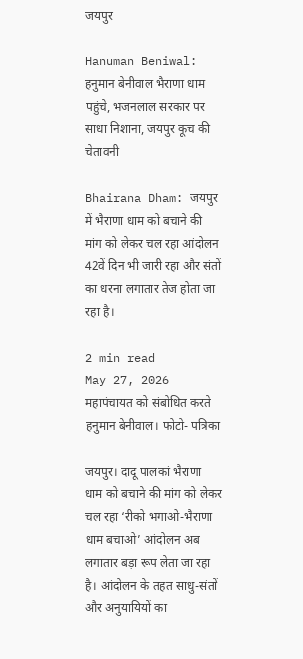जयपुर

Hanuman Beniwal: हनुमान बेनीवाल भैराणा धाम पहुंचे, भजनलाल सरकार पर साधा निशाना, जयपुर कूच की चेतावनी

Bhairana Dham: जयपुर में भैराणा धाम को बचाने की मांग को लेकर चल रहा आंदोलन 42वें दिन भी जारी रहा और संतों का धरना लगातार तेज होता जा रहा है।

2 min read
May 27, 2026
महापंचायत को संबोधित करते हनुमान बेनीवाल। फोटो- पत्रिका

जयपुर। दादू पालकां भैराणा धाम को बचाने की मांग को लेकर चल रहा ‘रीको भगाओ-भैराणा धाम बचाओ’ आंदोलन अब लगातार बड़ा रूप लेता जा रहा है। आंदोलन के तहत साधु-संतों और अनुयायियों का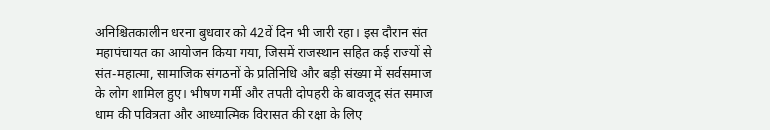अनिश्चितकालीन धरना बुधवार को 42वें दिन भी जारी रहा। इस दौरान संत महापंचायत का आयोजन किया गया, जिसमें राजस्थान सहित कई राज्यों से संत-महात्मा, सामाजिक संगठनों के प्रतिनिधि और बड़ी संख्या में सर्वसमाज के लोग शामिल हुए। भीषण गर्मी और तपती दोपहरी के बावजूद संत समाज धाम की पवित्रता और आध्यात्मिक विरासत की रक्षा के लिए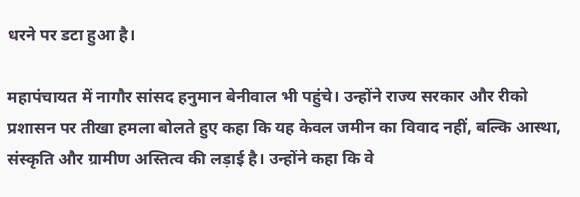धरने पर डटा हुआ है।

महापंचायत में नागौर सांसद हनुमान बेनीवाल भी पहुंचे। उन्होंने राज्य सरकार और रीको प्रशासन पर तीखा हमला बोलते हुए कहा कि यह केवल जमीन का विवाद नहीं, बल्कि आस्था, संस्कृति और ग्रामीण अस्तित्व की लड़ाई है। उन्होंने कहा कि वे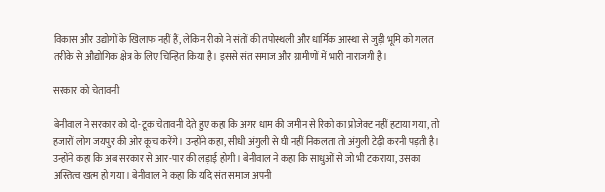विकास और उद्योगों के खिलाफ नहीं हैं, लेकिन रीको ने संतों की तपोस्थली और धार्मिक आस्था से जुड़ी भूमि को गलत तरीके से औद्योगिक क्षेत्र के लिए चिन्हित किया है। इससे संत समाज और ग्रामीणों में भारी नाराजगी है।

सरकार को चेतावनी

बेनीवाल ने सरकार को दो-टूक चेतावनी देते हुए कहा कि अगर धाम की जमीन से रिको का प्रोजेक्ट नहीं हटाया गया, तो हजारों लोग जयपुर की ओर कूच करेंगे। उन्होंने कहा, सीधी अंगुली से घी नहीं निकलता तो अंगुली टेढ़ी करनी पड़ती है। उन्होंने कहा कि अब सरकार से आर-पार की लड़ाई होगी। बेनीवाल ने कहा कि साधुओं से जो भी टकराया, उसका अस्तित्व खत्म हो गया। बेनीवाल ने कहा कि यदि संत समाज अपनी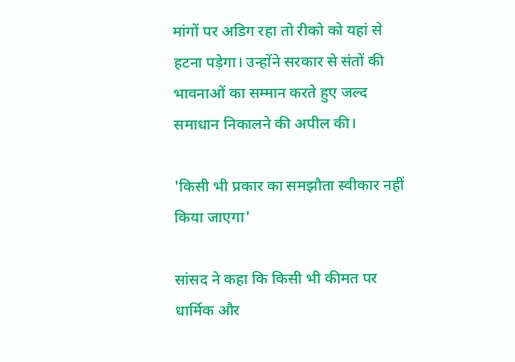मांगों पर अडिग रहा तो रीको को यहां से हटना पड़ेगा। उन्होंने सरकार से संतों की भावनाओं का सम्मान करते हुए जल्द समाधान निकालने की अपील की।

'किसी भी प्रकार का समझौता स्वीकार नहीं किया जाएगा'

सांसद ने कहा कि किसी भी कीमत पर धार्मिक और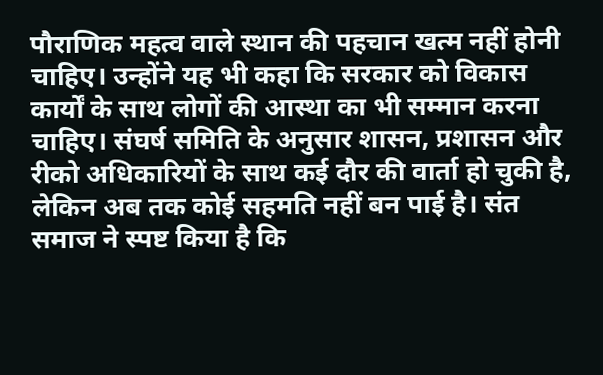पौराणिक महत्व वाले स्थान की पहचान खत्म नहीं होनी चाहिए। उन्होंने यह भी कहा कि सरकार को विकास कार्यों के साथ लोगों की आस्था का भी सम्मान करना चाहिए। संघर्ष समिति के अनुसार शासन, प्रशासन और रीको अधिकारियों के साथ कई दौर की वार्ता हो चुकी है, लेकिन अब तक कोई सहमति नहीं बन पाई है। संत समाज ने स्पष्ट किया है कि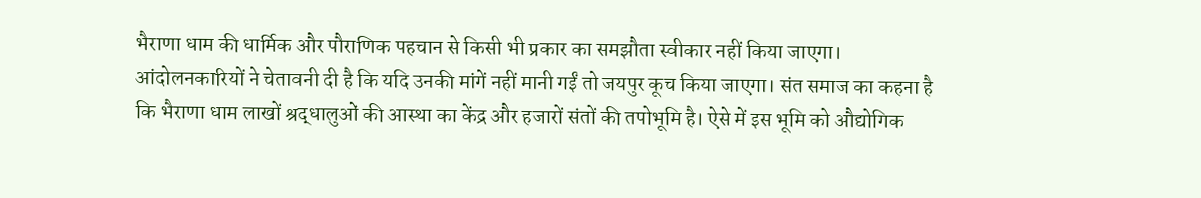भैराणा धाम की धार्मिक और पौराणिक पहचान से किसी भी प्रकार का समझौता स्वीकार नहीं किया जाएगा। आंदोलनकारियों ने चेतावनी दी है कि यदि उनकी मांगें नहीं मानी गईं तो जयपुर कूच किया जाएगा। संत समाज का कहना है कि भैराणा धाम लाखों श्रद्धालुओं की आस्था का केंद्र और हजारों संतों की तपोभूमि है। ऐसे में इस भूमि को औद्योगिक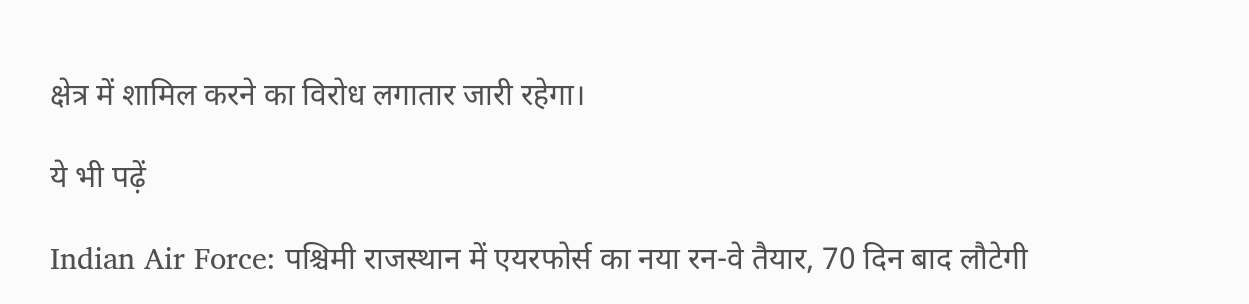क्षेत्र में शामिल करने का विरोध लगातार जारी रहेगा।

ये भी पढ़ें

Indian Air Force: पश्चिमी राजस्थान में एयरफोर्स का नया रन-वे तैयार, 70 दिन बाद लौटेगी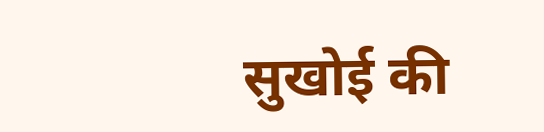सुखोई की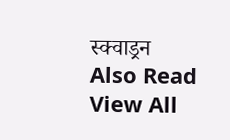स्क्वाड्रन
Also Read
View All